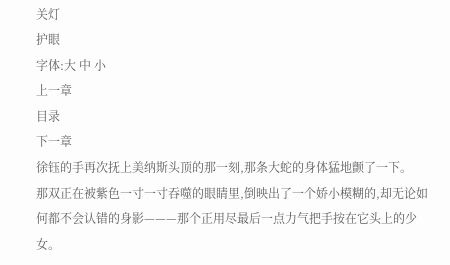关灯
护眼
字体:大 中 小
上一章
目录
下一章
徐钰的手再次抚上美纳斯头顶的那一刻,那条大蛇的身体猛地颤了一下。
那双正在被紫色一寸一寸吞噬的眼睛里,倒映出了一个娇小模糊的,却无论如何都不会认错的身影———那个正用尽最后一点力气把手按在它头上的少女。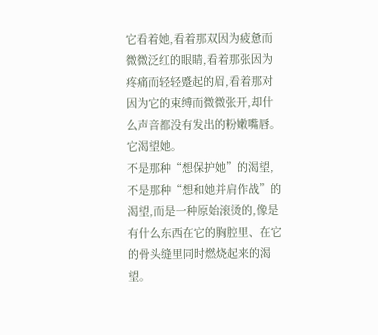它看着她,看着那双因为疲惫而微微泛红的眼睛,看着那张因为疼痛而轻轻蹙起的眉,看着那对因为它的束缚而微微张开,却什么声音都没有发出的粉嫩嘴唇。
它渴望她。
不是那种“想保护她”的渴望,不是那种“想和她并肩作战”的渴望,而是一种原始滚烫的,像是有什么东西在它的胸腔里、在它的骨头缝里同时燃烧起来的渴望。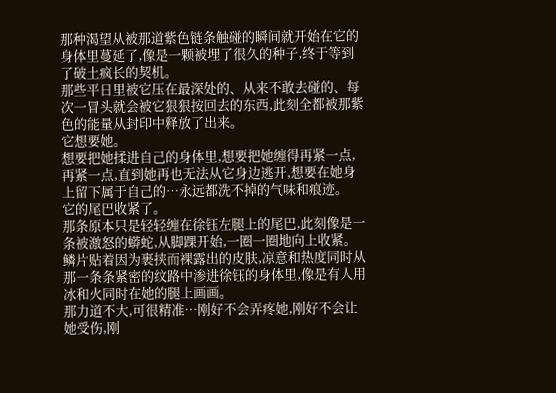那种渴望从被那道紫色链条触碰的瞬间就开始在它的身体里蔓延了,像是一颗被埋了很久的种子,终于等到了破土疯长的契机。
那些平日里被它压在最深处的、从来不敢去碰的、每次一冒头就会被它狠狠按回去的东西,此刻全都被那紫色的能量从封印中释放了出来。
它想要她。
想要把她揉进自己的身体里,想要把她缠得再紧一点,再紧一点,直到她再也无法从它身边逃开,想要在她身上留下属于自己的…永远都洗不掉的气味和痕迹。
它的尾巴收紧了。
那条原本只是轻轻缠在徐钰左腿上的尾巴,此刻像是一条被激怒的蟒蛇,从脚踝开始,一圈一圈地向上收紧。
鳞片贴着因为裹挟而裸露出的皮肤,凉意和热度同时从那一条条紧密的纹路中渗进徐钰的身体里,像是有人用冰和火同时在她的腿上画画。
那力道不大,可很精准…刚好不会弄疼她,刚好不会让她受伤,刚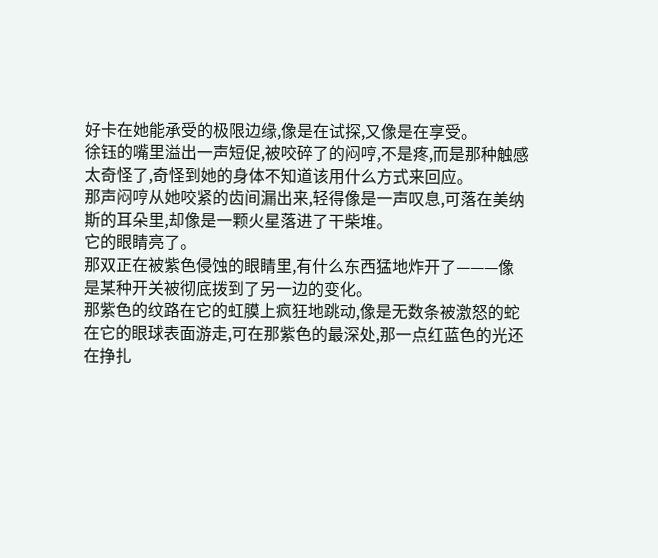好卡在她能承受的极限边缘,像是在试探,又像是在享受。
徐钰的嘴里溢出一声短促,被咬碎了的闷哼,不是疼,而是那种触感太奇怪了,奇怪到她的身体不知道该用什么方式来回应。
那声闷哼从她咬紧的齿间漏出来,轻得像是一声叹息,可落在美纳斯的耳朵里,却像是一颗火星落进了干柴堆。
它的眼睛亮了。
那双正在被紫色侵蚀的眼睛里,有什么东西猛地炸开了———像是某种开关被彻底拨到了另一边的变化。
那紫色的纹路在它的虹膜上疯狂地跳动,像是无数条被激怒的蛇在它的眼球表面游走,可在那紫色的最深处,那一点红蓝色的光还在挣扎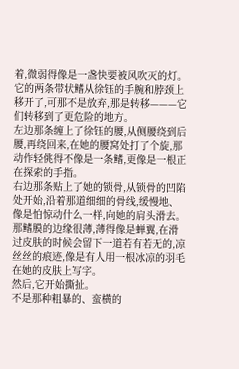着,微弱得像是一盏快要被风吹灭的灯。
它的两条带状鳍从徐钰的手腕和脖颈上移开了,可那不是放弃,那是转移———它们转移到了更危险的地方。
左边那条缠上了徐钰的腰,从侧腰绕到后腰,再绕回来,在她的腰窝处打了个旋,那动作轻佻得不像是一条鳍,更像是一根正在探索的手指。
右边那条贴上了她的锁骨,从锁骨的凹陷处开始,沿着那道细细的骨线,缓慢地、像是怕惊动什么一样,向她的肩头滑去。
那鳍膜的边缘很薄,薄得像是蝉翼,在滑过皮肤的时候会留下一道若有若无的,凉丝丝的痕迹,像是有人用一根冰凉的羽毛在她的皮肤上写字。
然后,它开始撕扯。
不是那种粗暴的、蛮横的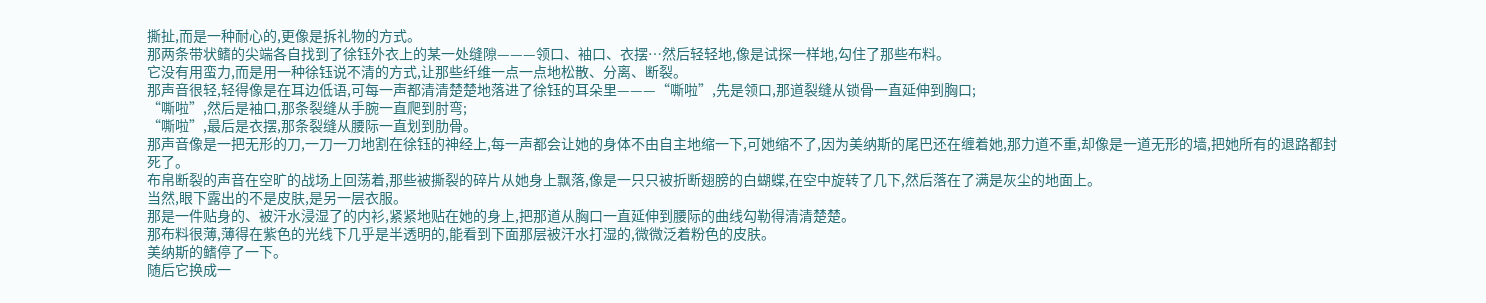撕扯,而是一种耐心的,更像是拆礼物的方式。
那两条带状鳍的尖端各自找到了徐钰外衣上的某一处缝隙———领口、袖口、衣摆…然后轻轻地,像是试探一样地,勾住了那些布料。
它没有用蛮力,而是用一种徐钰说不清的方式,让那些纤维一点一点地松散、分离、断裂。
那声音很轻,轻得像是在耳边低语,可每一声都清清楚楚地落进了徐钰的耳朵里———“嘶啦”,先是领口,那道裂缝从锁骨一直延伸到胸口;
“嘶啦”,然后是袖口,那条裂缝从手腕一直爬到肘弯;
“嘶啦”,最后是衣摆,那条裂缝从腰际一直划到肋骨。
那声音像是一把无形的刀,一刀一刀地割在徐钰的神经上,每一声都会让她的身体不由自主地缩一下,可她缩不了,因为美纳斯的尾巴还在缠着她,那力道不重,却像是一道无形的墙,把她所有的退路都封死了。
布帛断裂的声音在空旷的战场上回荡着,那些被撕裂的碎片从她身上飘落,像是一只只被折断翅膀的白蝴蝶,在空中旋转了几下,然后落在了满是灰尘的地面上。
当然,眼下露出的不是皮肤,是另一层衣服。
那是一件贴身的、被汗水浸湿了的内衫,紧紧地贴在她的身上,把那道从胸口一直延伸到腰际的曲线勾勒得清清楚楚。
那布料很薄,薄得在紫色的光线下几乎是半透明的,能看到下面那层被汗水打湿的,微微泛着粉色的皮肤。
美纳斯的鳍停了一下。
随后它换成一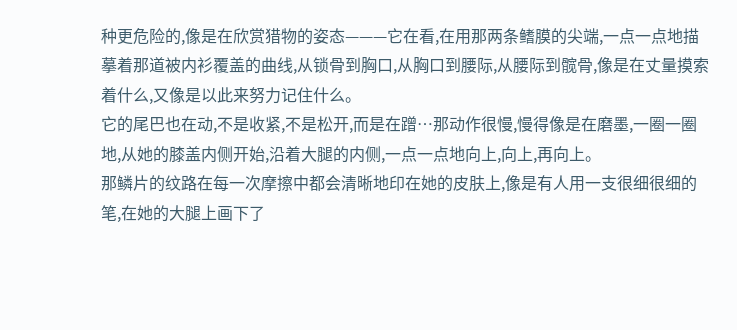种更危险的,像是在欣赏猎物的姿态———它在看,在用那两条鳍膜的尖端,一点一点地描摹着那道被内衫覆盖的曲线,从锁骨到胸口,从胸口到腰际,从腰际到髋骨,像是在丈量摸索着什么,又像是以此来努力记住什么。
它的尾巴也在动,不是收紧,不是松开,而是在蹭…那动作很慢,慢得像是在磨墨,一圈一圈地,从她的膝盖内侧开始,沿着大腿的内侧,一点一点地向上,向上,再向上。
那鳞片的纹路在每一次摩擦中都会清晰地印在她的皮肤上,像是有人用一支很细很细的笔,在她的大腿上画下了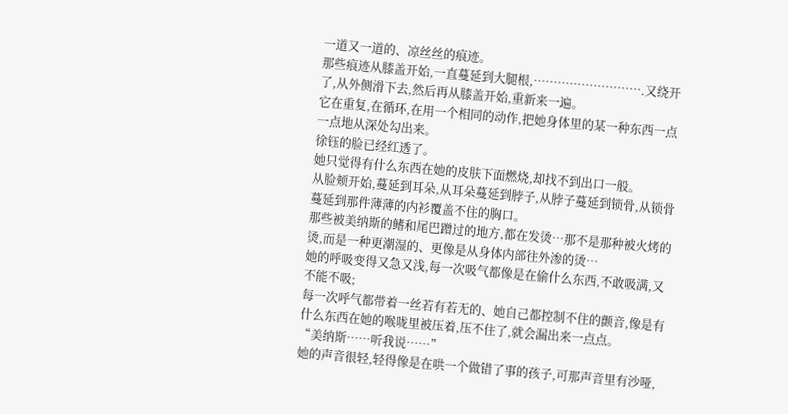一道又一道的、凉丝丝的痕迹。
那些痕迹从膝盖开始,一直蔓延到大腿根,……………………….又绕开了,从外侧滑下去,然后再从膝盖开始,重新来一遍。
它在重复,在循环,在用一个相同的动作,把她身体里的某一种东西一点一点地从深处勾出来。
徐钰的脸已经红透了。
她只觉得有什么东西在她的皮肤下面燃烧,却找不到出口一般。
从脸颊开始,蔓延到耳朵,从耳朵蔓延到脖子,从脖子蔓延到锁骨,从锁骨蔓延到那件薄薄的内衫覆盖不住的胸口。
那些被美纳斯的鳍和尾巴蹭过的地方,都在发烫…那不是那种被火烤的烫,而是一种更潮湿的、更像是从身体内部往外渗的烫…
她的呼吸变得又急又浅,每一次吸气都像是在偷什么东西,不敢吸满,又不能不吸;
每一次呼气都带着一丝若有若无的、她自己都控制不住的颤音,像是有什么东西在她的喉咙里被压着,压不住了,就会漏出来一点点。
“美纳斯……听我说……”
她的声音很轻,轻得像是在哄一个做错了事的孩子,可那声音里有沙哑,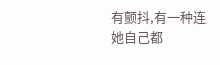有颤抖,有一种连她自己都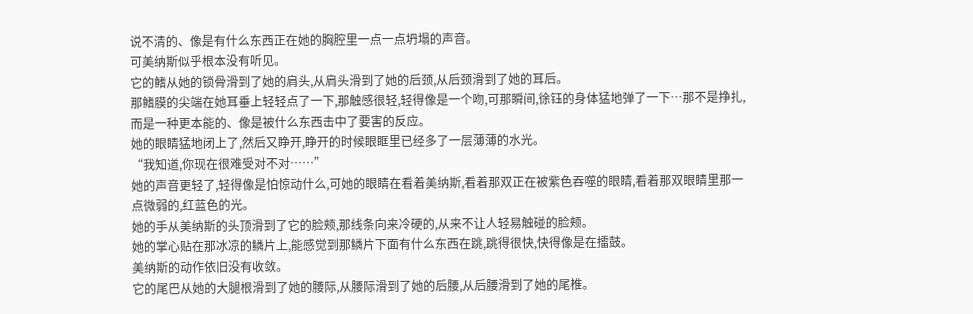说不清的、像是有什么东西正在她的胸腔里一点一点坍塌的声音。
可美纳斯似乎根本没有听见。
它的鳍从她的锁骨滑到了她的肩头,从肩头滑到了她的后颈,从后颈滑到了她的耳后。
那鳍膜的尖端在她耳垂上轻轻点了一下,那触感很轻,轻得像是一个吻,可那瞬间,徐钰的身体猛地弹了一下…那不是挣扎,而是一种更本能的、像是被什么东西击中了要害的反应。
她的眼睛猛地闭上了,然后又睁开,睁开的时候眼眶里已经多了一层薄薄的水光。
“我知道,你现在很难受对不对……”
她的声音更轻了,轻得像是怕惊动什么,可她的眼睛在看着美纳斯,看着那双正在被紫色吞噬的眼睛,看着那双眼睛里那一点微弱的,红蓝色的光。
她的手从美纳斯的头顶滑到了它的脸颊,那线条向来冷硬的,从来不让人轻易触碰的脸颊。
她的掌心贴在那冰凉的鳞片上,能感觉到那鳞片下面有什么东西在跳,跳得很快,快得像是在擂鼓。
美纳斯的动作依旧没有收敛。
它的尾巴从她的大腿根滑到了她的腰际,从腰际滑到了她的后腰,从后腰滑到了她的尾椎。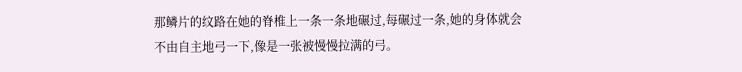那鳞片的纹路在她的脊椎上一条一条地碾过,每碾过一条,她的身体就会不由自主地弓一下,像是一张被慢慢拉满的弓。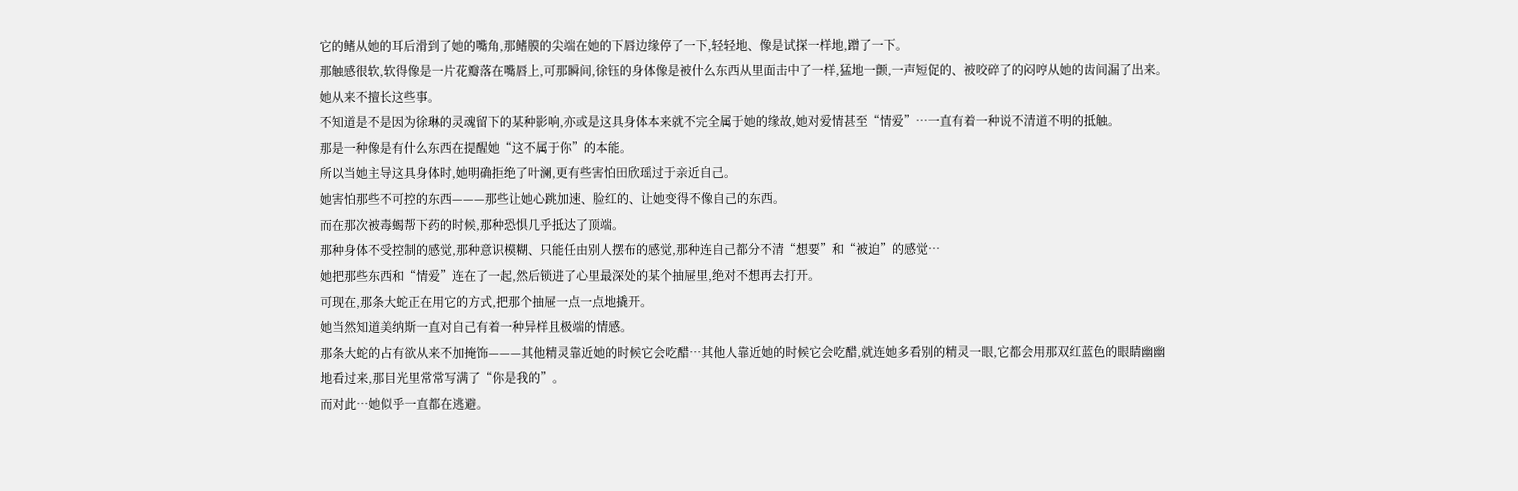它的鳍从她的耳后滑到了她的嘴角,那鳍膜的尖端在她的下唇边缘停了一下,轻轻地、像是试探一样地,蹭了一下。
那触感很软,软得像是一片花瓣落在嘴唇上,可那瞬间,徐钰的身体像是被什么东西从里面击中了一样,猛地一颤,一声短促的、被咬碎了的闷哼从她的齿间漏了出来。
她从来不擅长这些事。
不知道是不是因为徐琳的灵魂留下的某种影响,亦或是这具身体本来就不完全属于她的缘故,她对爱情甚至“情爱”…一直有着一种说不清道不明的抵触。
那是一种像是有什么东西在提醒她“这不属于你”的本能。
所以当她主导这具身体时,她明确拒绝了叶澜,更有些害怕田欣瑶过于亲近自己。
她害怕那些不可控的东西———那些让她心跳加速、脸红的、让她变得不像自己的东西。
而在那次被毒蝎帮下药的时候,那种恐惧几乎抵达了顶端。
那种身体不受控制的感觉,那种意识模糊、只能任由别人摆布的感觉,那种连自己都分不清“想要”和“被迫”的感觉…
她把那些东西和“情爱”连在了一起,然后锁进了心里最深处的某个抽屉里,绝对不想再去打开。
可现在,那条大蛇正在用它的方式,把那个抽屉一点一点地撬开。
她当然知道美纳斯一直对自己有着一种异样且极端的情感。
那条大蛇的占有欲从来不加掩饰———其他精灵靠近她的时候它会吃醋…其他人靠近她的时候它会吃醋,就连她多看别的精灵一眼,它都会用那双红蓝色的眼睛幽幽地看过来,那目光里常常写满了“你是我的”。
而对此…她似乎一直都在逃避。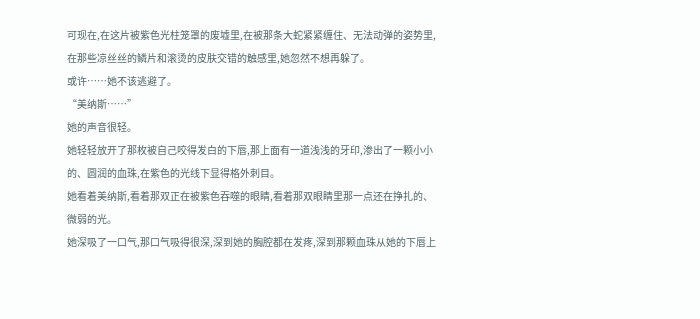可现在,在这片被紫色光柱笼罩的废墟里,在被那条大蛇紧紧缠住、无法动弹的姿势里,在那些凉丝丝的鳞片和滚烫的皮肤交错的触感里,她忽然不想再躲了。
或许……她不该逃避了。
“美纳斯……”
她的声音很轻。
她轻轻放开了那枚被自己咬得发白的下唇,那上面有一道浅浅的牙印,渗出了一颗小小的、圆润的血珠,在紫色的光线下显得格外刺目。
她看着美纳斯,看着那双正在被紫色吞噬的眼睛,看着那双眼睛里那一点还在挣扎的、微弱的光。
她深吸了一口气,那口气吸得很深,深到她的胸腔都在发疼,深到那颗血珠从她的下唇上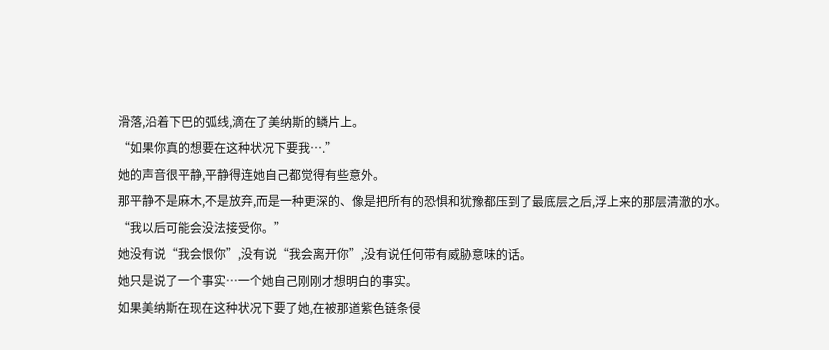滑落,沿着下巴的弧线,滴在了美纳斯的鳞片上。
“如果你真的想要在这种状况下要我….”
她的声音很平静,平静得连她自己都觉得有些意外。
那平静不是麻木,不是放弃,而是一种更深的、像是把所有的恐惧和犹豫都压到了最底层之后,浮上来的那层清澈的水。
“我以后可能会没法接受你。”
她没有说“我会恨你”,没有说“我会离开你”,没有说任何带有威胁意味的话。
她只是说了一个事实…一个她自己刚刚才想明白的事实。
如果美纳斯在现在这种状况下要了她,在被那道紫色链条侵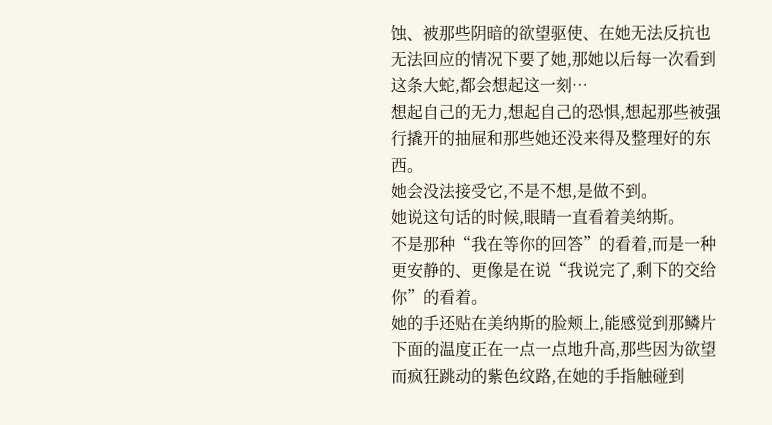蚀、被那些阴暗的欲望驱使、在她无法反抗也无法回应的情况下要了她,那她以后每一次看到这条大蛇,都会想起这一刻…
想起自己的无力,想起自己的恐惧,想起那些被强行撬开的抽屉和那些她还没来得及整理好的东西。
她会没法接受它,不是不想,是做不到。
她说这句话的时候,眼睛一直看着美纳斯。
不是那种“我在等你的回答”的看着,而是一种更安静的、更像是在说“我说完了,剩下的交给你”的看着。
她的手还贴在美纳斯的脸颊上,能感觉到那鳞片下面的温度正在一点一点地升高,那些因为欲望而疯狂跳动的紫色纹路,在她的手指触碰到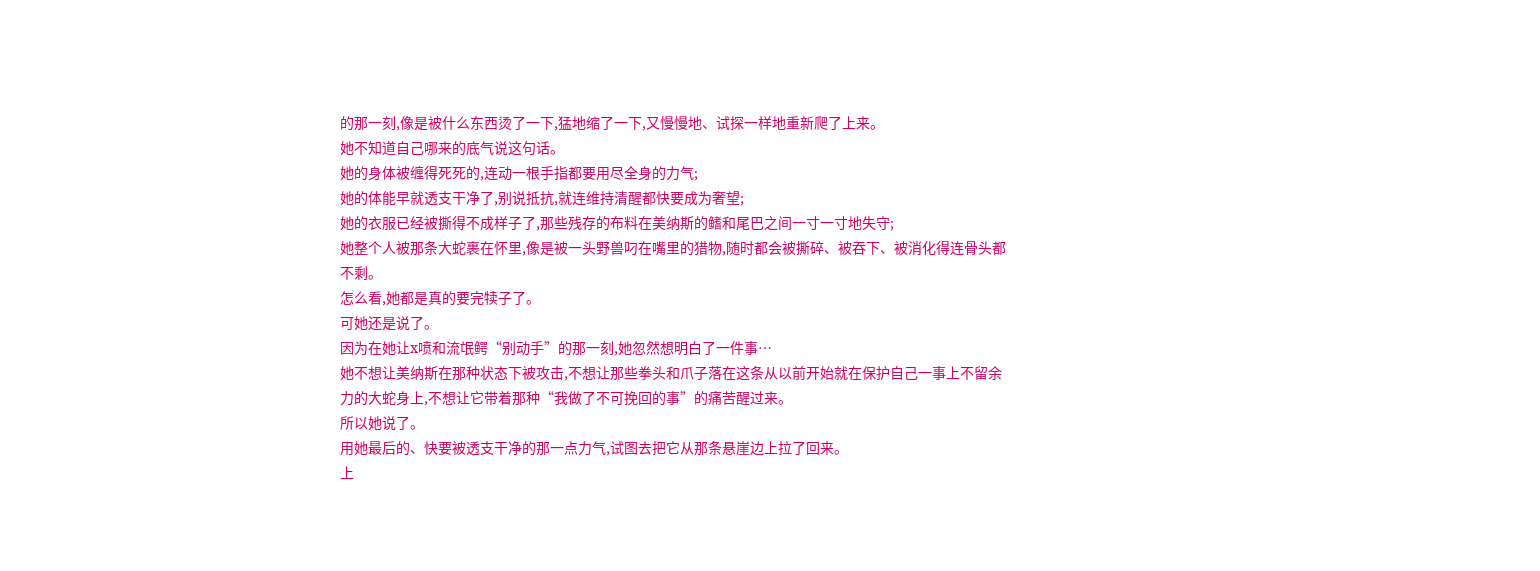的那一刻,像是被什么东西烫了一下,猛地缩了一下,又慢慢地、试探一样地重新爬了上来。
她不知道自己哪来的底气说这句话。
她的身体被缠得死死的,连动一根手指都要用尽全身的力气;
她的体能早就透支干净了,别说抵抗,就连维持清醒都快要成为奢望;
她的衣服已经被撕得不成样子了,那些残存的布料在美纳斯的鳍和尾巴之间一寸一寸地失守;
她整个人被那条大蛇裹在怀里,像是被一头野兽叼在嘴里的猎物,随时都会被撕碎、被吞下、被消化得连骨头都不剩。
怎么看,她都是真的要完犊子了。
可她还是说了。
因为在她让x喷和流氓鳄“别动手”的那一刻,她忽然想明白了一件事…
她不想让美纳斯在那种状态下被攻击,不想让那些拳头和爪子落在这条从以前开始就在保护自己一事上不留余力的大蛇身上,不想让它带着那种“我做了不可挽回的事”的痛苦醒过来。
所以她说了。
用她最后的、快要被透支干净的那一点力气,试图去把它从那条悬崖边上拉了回来。
上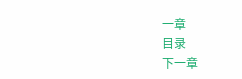一章
目录
下一章